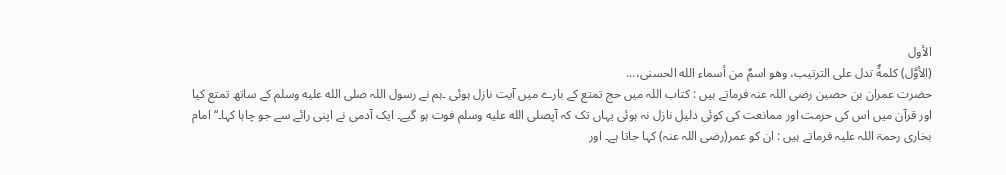الأول
(الأوَّل) كلمةٌ تدل على الترتيب، وهو اسمٌ من أسماء الله الحسنى،...
حضرت عمران بن حصین رضی اللہ عنہ فرماتے ہیں : کتاب اللہ میں حج تمتع کے بارے میں آیت نازل ہوئی ۔ہم نے رسول اللہ صلى الله عليه وسلم کے ساتھ تمتع کیا اور قرآن میں اس کی حرمت اور ممانعت کی کوئی دلیل نازل نہ ہوئی یہاں تک کہ آپصلى الله عليه وسلم فوت ہو گیے۔ ایک آدمی نے اپنی رائے سے جو چاہا کہا۔‘‘ امام بخاری رحمۃ اللہ علیہ فرماتے ہیں : ان کو عمر(رضی اللہ عنہ) کہا جاتا ہے۔ اور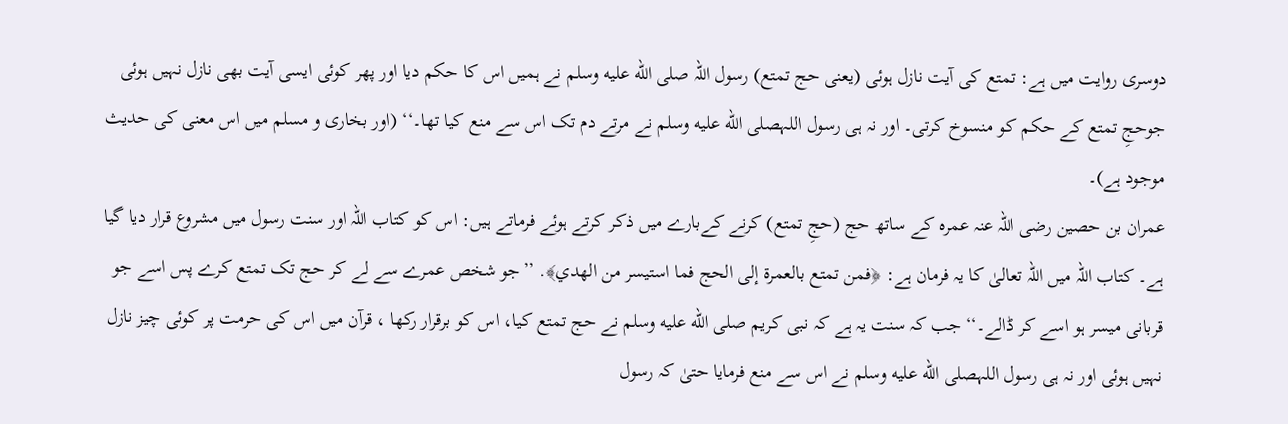دوسری روایت میں ہے: تمتع کی آیت نازل ہوئی (یعنی حج تمتع) رسول اللہ صلى الله عليه وسلم نے ہمیں اس کا حکم دیا اور پھر کوئی ایسی آیت بھی نازل نہیں ہوئی جوحجِ تمتع کے حکم کو منسوخ کرتی۔ اور نہ ہی رسول اللہصلى الله عليه وسلم نے مرتے دم تک اس سے منع کیا تھا۔‘‘ (اور بخاری و مسلم میں اس معنی کی حدیث موجود ہے)۔
عمران بن حصین رضی اللہ عنہ عمرہ کے ساتھ حج (حجِ تمتع) کرنے کےبارے میں ذکر کرتے ہوئے فرماتے ہیں: اس کو کتاب اللہ اور سنت رسول میں مشروع قرار دیا گیا ہے۔ کتاب اللہ میں اللہ تعالیٰ کا یہ فرمان ہے: ﴿فمن تمتع بالعمرة إلى الحج فما استيسر من الهدي﴾. ’’جو شخص عمرے سے لے کر حج تک تمتع کرے پس اسے جو قربانی میسر ہو اسے کر ڈالے۔‘‘ جب کہ سنت یہ ہے کہ نبی کریم صلى الله عليه وسلم نے حج تمتع کیا، اس کو برقرار رکھا ، قرآن میں اس کی حرمت پر کوئی چیز نازل نہیں ہوئی اور نہ ہی رسول اللہصلى الله عليه وسلم نے اس سے منع فرمایا حتیٰ کہ رسول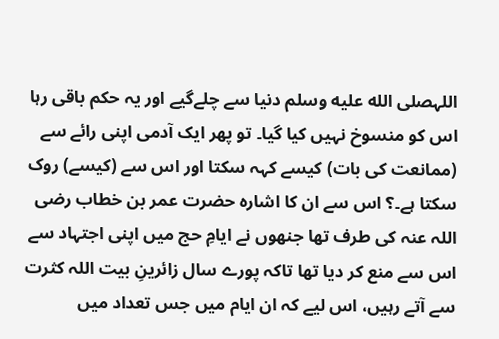اللہصلى الله عليه وسلم دنیا سے چلےگیے اور یہ حکم باقی رہا اس کو منسوخ نہیں کیا گیا۔ تو پھر ایک آدمی اپنی رائے سے (ممانعت کی بات) کیسے کہہ سکتا اور اس سے (کیسے) روک سکتا ہے۔؟ اس سے ان کا اشارہ حضرت عمر بن خطاب رضی اللہ عنہ کی طرف تھا جنھوں نے ایامِ حج میں اپنی اجتہاد سے اس سے منع کر دیا تھا تاکہ پورے سال زائرینِ بیت اللہ کثرت سے آتے رہیں، اس لیے کہ ان ایام میں جس تعداد میں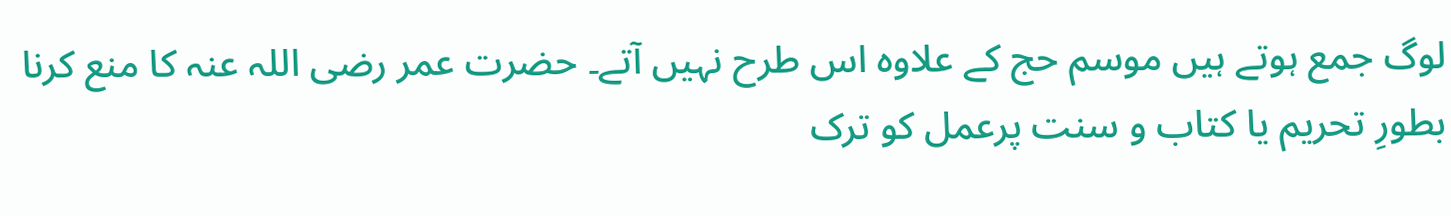لوگ جمع ہوتے ہیں موسم حج کے علاوہ اس طرح نہیں آتے۔ حضرت عمر رضی اللہ عنہ کا منع کرنا بطورِ تحریم یا کتاب و سنت پرعمل کو ترک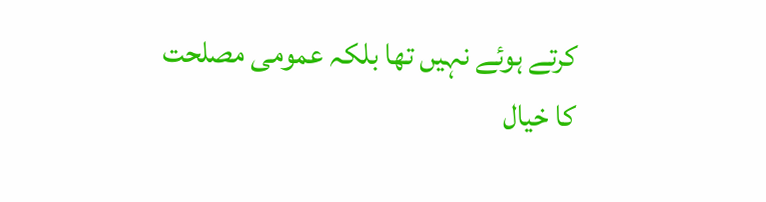کرتے ہوئے نہیں تھا بلکہ عمومی مصلحت کا خیال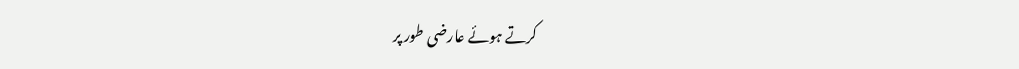کرتے ہوئے عارضی طور پر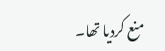منع کردیا تھا۔